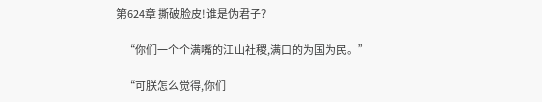第624章 撕破脸皮!谁是伪君子?

    “你们一个个满嘴的江山社稷,满口的为国为民。”

    “可朕怎么觉得,你们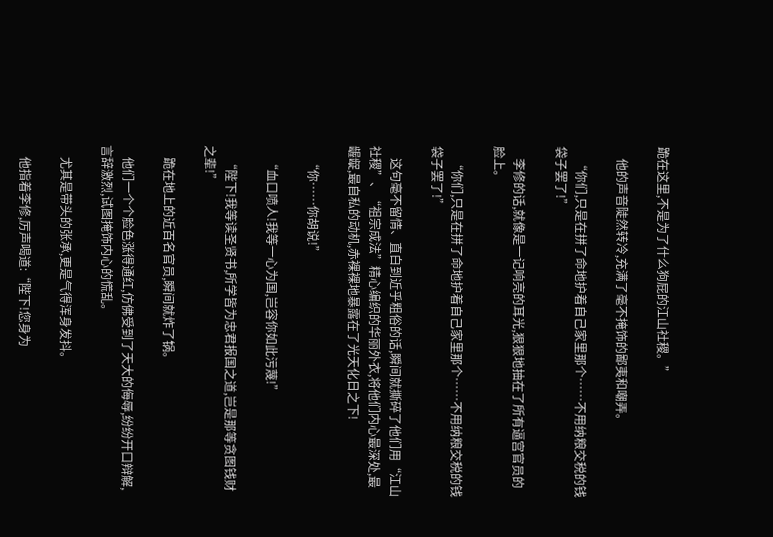跪在这里,不是为了什么狗屁的江山社稷。”

    他的声音陡然转冷,充满了毫不掩饰的鄙夷和嘲弄。

    “你们,只是在拼了命地护着自己家里那个……不用纳粮交税的钱袋子罢了!”

    李修的话,就像是一记响亮的耳光,狠狠地抽在了所有逼宫官员的脸上。

    “你们,只是在拼了命地护着自己家里那个……不用纳粮交税的钱袋子罢了!”

    这句毫不留情、直白到近乎粗俗的话,瞬间就撕碎了他们用“江山社稷”、“祖宗成法”精心编织的华丽外衣,将他们内心最深处,最龌龊,最自私的动机,赤裸裸地暴露在了光天化日之下!

    “你……你胡说!”

    “血口喷人!我等一心为国,岂容你如此污蔑!”

    “陛下!我等读圣贤书,所学皆为忠君报国之道,岂是那等贪图钱财之辈!”

    跪在地上的近百名官员,瞬间就炸了锅。

    他们一个个脸色涨得通红,仿佛受到了天大的侮辱,纷纷开口辩解,言辞激烈,试图掩饰内心的慌乱。

    尤其是带头的张承,更是气得浑身发抖。

    他指着李修,厉声喝道:“陛下!您身为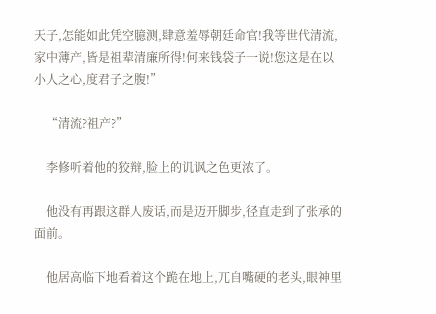天子,怎能如此凭空臆测,肆意羞辱朝廷命官!我等世代清流,家中薄产,皆是祖辈清廉所得!何来钱袋子一说!您这是在以小人之心,度君子之腹!”

    “清流?祖产?”

    李修听着他的狡辩,脸上的讥讽之色更浓了。

    他没有再跟这群人废话,而是迈开脚步,径直走到了张承的面前。

    他居高临下地看着这个跪在地上,兀自嘴硬的老头,眼神里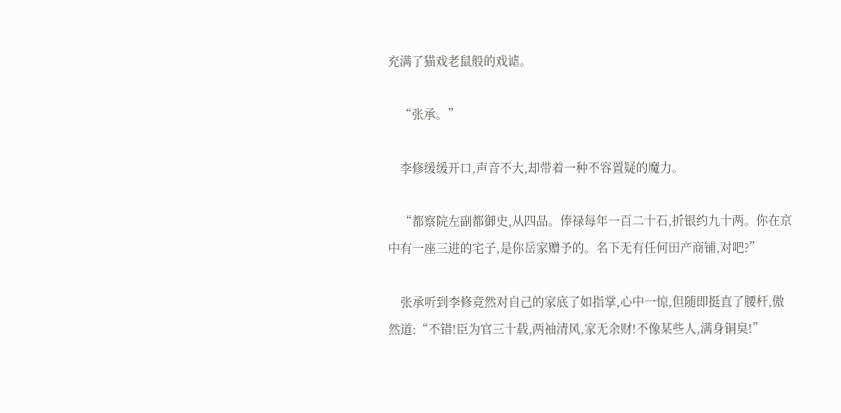充满了猫戏老鼠般的戏谑。

    “张承。”

    李修缓缓开口,声音不大,却带着一种不容置疑的魔力。

    “都察院左副都御史,从四品。俸禄每年一百二十石,折银约九十两。你在京中有一座三进的宅子,是你岳家赠予的。名下无有任何田产商铺,对吧?”

    张承听到李修竟然对自己的家底了如指掌,心中一惊,但随即挺直了腰杆,傲然道:“不错!臣为官三十载,两袖清风,家无余财!不像某些人,满身铜臭!”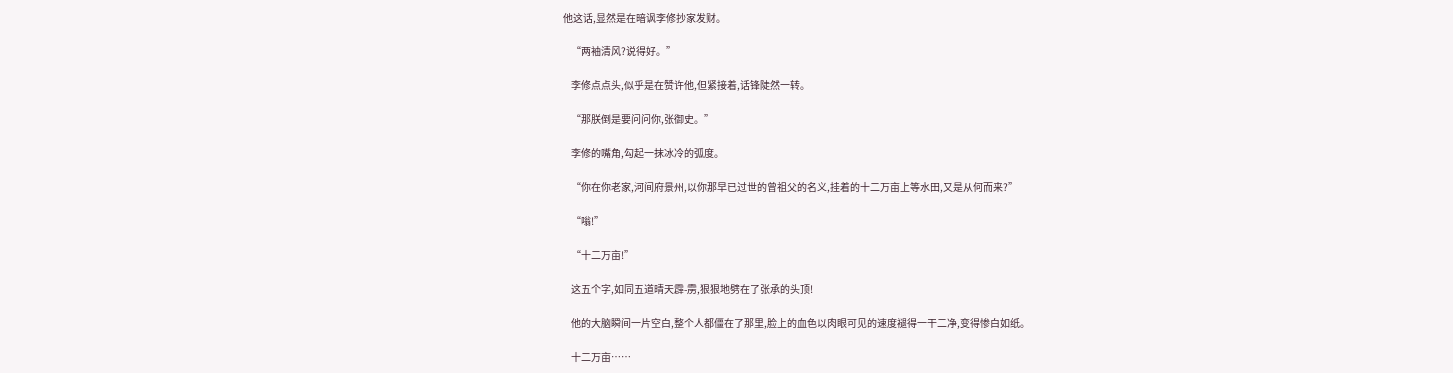他这话,显然是在暗讽李修抄家发财。

    “两袖清风?说得好。”

    李修点点头,似乎是在赞许他,但紧接着,话锋陡然一转。

    “那朕倒是要问问你,张御史。”

    李修的嘴角,勾起一抹冰冷的弧度。

    “你在你老家,河间府景州,以你那早已过世的曾祖父的名义,挂着的十二万亩上等水田,又是从何而来?”

    “嗡!”

    “十二万亩!”

    这五个字,如同五道晴天霹-雳,狠狠地劈在了张承的头顶!

    他的大脑瞬间一片空白,整个人都僵在了那里,脸上的血色以肉眼可见的速度褪得一干二净,变得惨白如纸。

    十二万亩……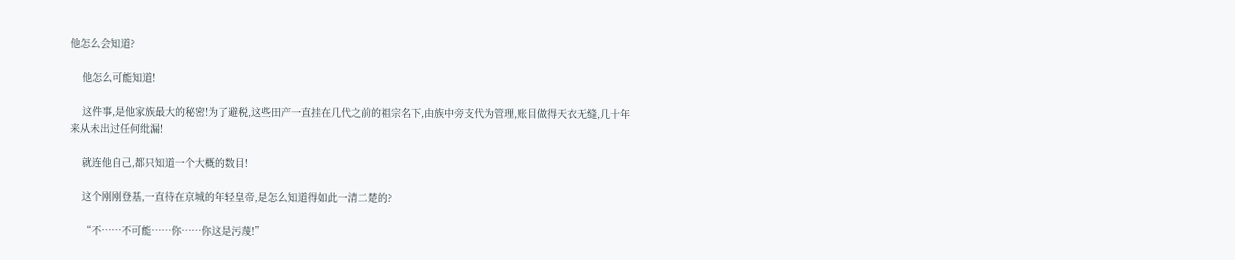他怎么会知道?

    他怎么可能知道!

    这件事,是他家族最大的秘密!为了避税,这些田产一直挂在几代之前的祖宗名下,由族中旁支代为管理,账目做得天衣无缝,几十年来从未出过任何纰漏!

    就连他自己,都只知道一个大概的数目!

    这个刚刚登基,一直待在京城的年轻皇帝,是怎么知道得如此一清二楚的?

    “不……不可能……你……你这是污蔑!”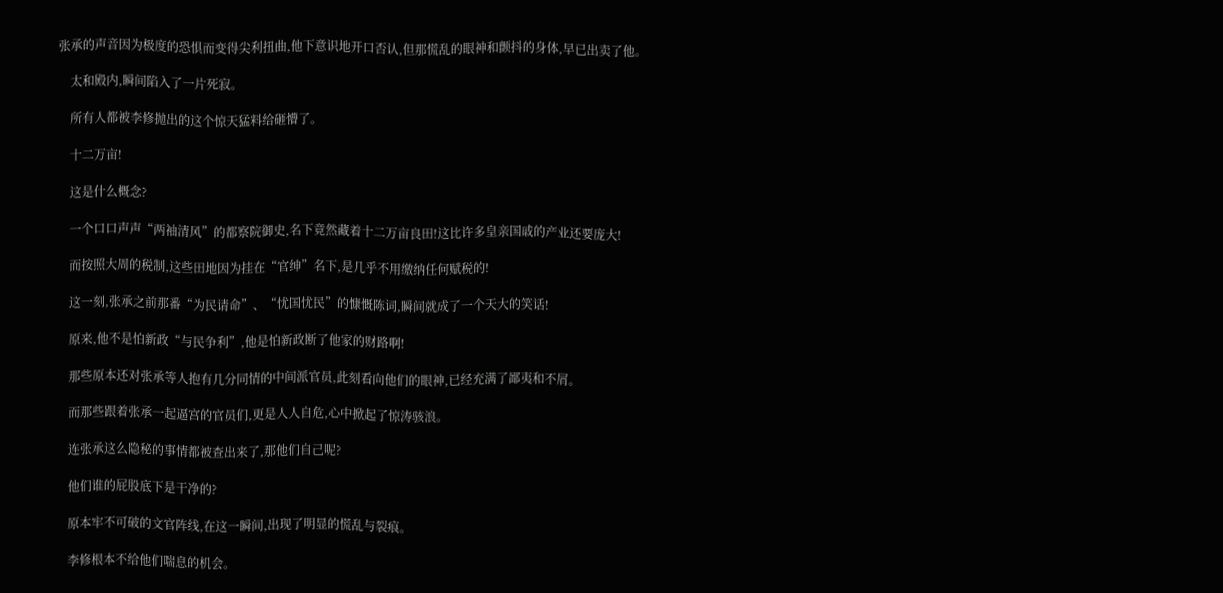张承的声音因为极度的恐惧而变得尖利扭曲,他下意识地开口否认,但那慌乱的眼神和颤抖的身体,早已出卖了他。

    太和殿内,瞬间陷入了一片死寂。

    所有人都被李修抛出的这个惊天猛料给砸懵了。

    十二万亩!

    这是什么概念?

    一个口口声声“两袖清风”的都察院御史,名下竟然藏着十二万亩良田!这比许多皇亲国戚的产业还要庞大!

    而按照大周的税制,这些田地因为挂在“官绅”名下,是几乎不用缴纳任何赋税的!

    这一刻,张承之前那番“为民请命”、“忧国忧民”的慷慨陈词,瞬间就成了一个天大的笑话!

    原来,他不是怕新政“与民争利”,他是怕新政断了他家的财路啊!

    那些原本还对张承等人抱有几分同情的中间派官员,此刻看向他们的眼神,已经充满了鄙夷和不屑。

    而那些跟着张承一起逼宫的官员们,更是人人自危,心中掀起了惊涛骇浪。

    连张承这么隐秘的事情都被查出来了,那他们自己呢?

    他们谁的屁股底下是干净的?

    原本牢不可破的文官阵线,在这一瞬间,出现了明显的慌乱与裂痕。

    李修根本不给他们喘息的机会。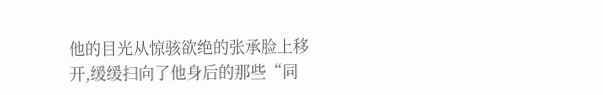他的目光从惊骇欲绝的张承脸上移开,缓缓扫向了他身后的那些“同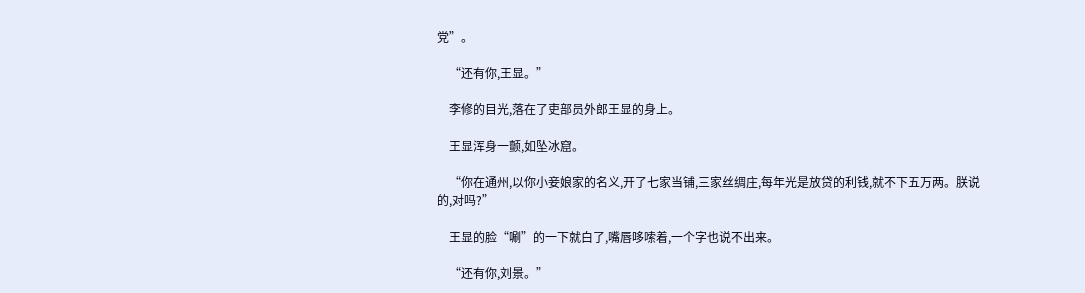党”。

    “还有你,王显。”

    李修的目光,落在了吏部员外郎王显的身上。

    王显浑身一颤,如坠冰窟。

    “你在通州,以你小妾娘家的名义,开了七家当铺,三家丝绸庄,每年光是放贷的利钱,就不下五万两。朕说的,对吗?”

    王显的脸“唰”的一下就白了,嘴唇哆嗦着,一个字也说不出来。

    “还有你,刘景。”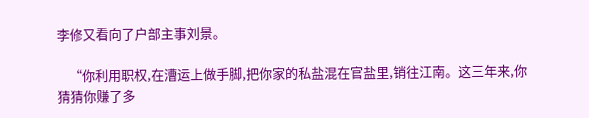李修又看向了户部主事刘景。

    “你利用职权,在漕运上做手脚,把你家的私盐混在官盐里,销往江南。这三年来,你猜猜你赚了多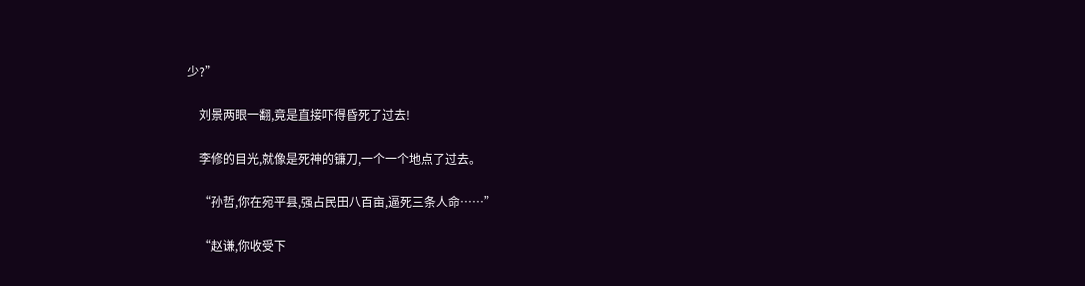少?”

    刘景两眼一翻,竟是直接吓得昏死了过去!

    李修的目光,就像是死神的镰刀,一个一个地点了过去。

    “孙哲,你在宛平县,强占民田八百亩,逼死三条人命……”

    “赵谦,你收受下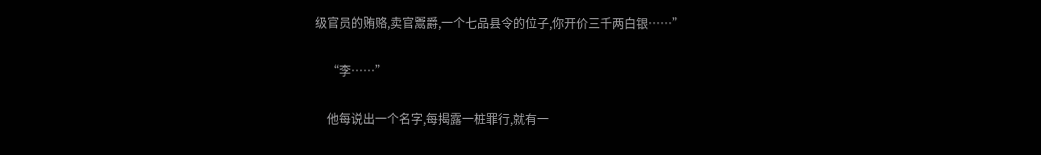级官员的贿赂,卖官鬻爵,一个七品县令的位子,你开价三千两白银……”

    “李……”

    他每说出一个名字,每揭露一桩罪行,就有一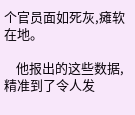个官员面如死灰,瘫软在地。

    他报出的这些数据,精准到了令人发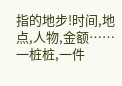指的地步!时间,地点,人物,金额……一桩桩,一件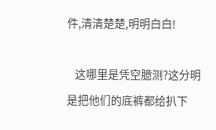件,清清楚楚,明明白白!

    这哪里是凭空臆测?这分明是把他们的底裤都给扒下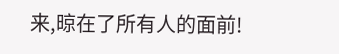来,晾在了所有人的面前!